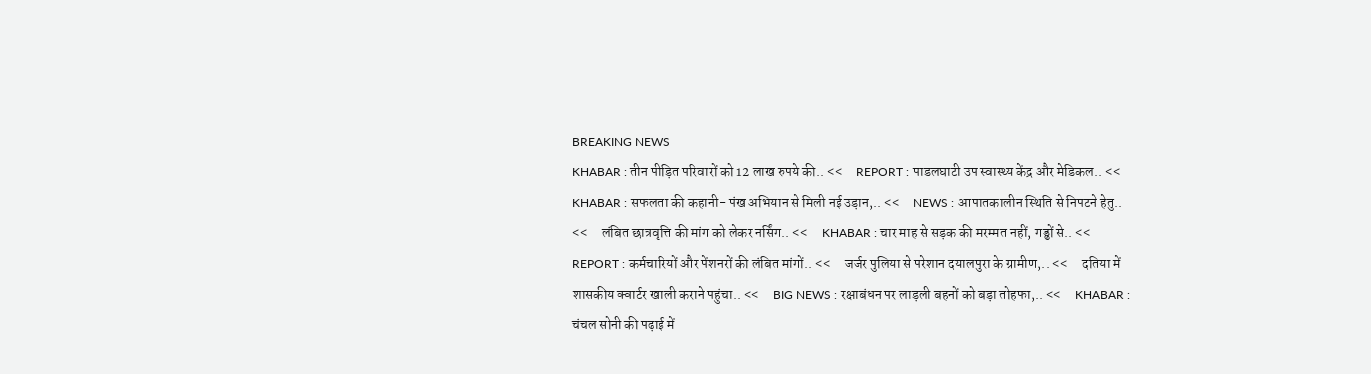BREAKING NEWS
KHABAR : तीन पीड़ित परिवारों को 12 लाख रुपये की.. <<     REPORT : पाडलघाटी उप स्वास्थ्य केंद्र और मेडिकल.. <<     KHABAR : सफलता की कहानी- पंख अभियान से मिली नई उड़ान,.. <<     NEWS : आपातकालीन स्थिति से निपटने हेतु.. <<     लंबित छात्रवृत्ति की मांग को लेकर नर्सिंग.. <<     KHABAR : चार माह से सड़क की मरम्मत नहीं, गड्ढों से.. <<     REPORT : कर्मचारियों और पेंशनरों की लंबित मांगों.. <<     जर्जर पुलिया से परेशान दयालपुरा के ग्रामीण,.. <<     दतिया में शासकीय क्वार्टर खाली कराने पहुंचा.. <<     BIG NEWS : रक्षाबंधन पर लाड़ली बहनों को बड़ा तोहफा,.. <<     KHABAR : चंचल सोनी की पढ़ाई में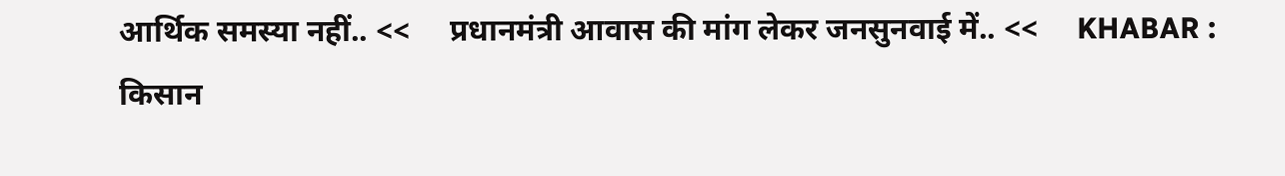आर्थिक समस्या नहीं.. <<     प्रधानमंत्री आवास की मांग लेकर जनसुनवाई में.. <<     KHABAR : किसान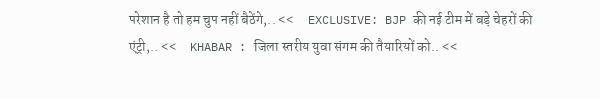परेशान है तो हम चुप नहीं बैठेंगे,.. <<     EXCLUSIVE: BJP की नई टीम में बड़े चेहरों की एंट्री,.. <<     KHABAR : जिला स्तरीय युवा संगम की तैयारियों को.. <<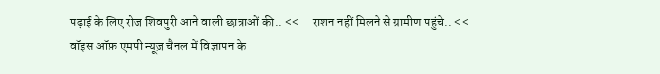पढ़ाई के लिए रोज शिवपुरी आने वाली छात्राओं की.. <<     राशन नहीं मिलने से ग्रामीण पहुंचे.. <<
वॉइस ऑफ़ एमपी न्यूज़ चैनल में विज्ञापन के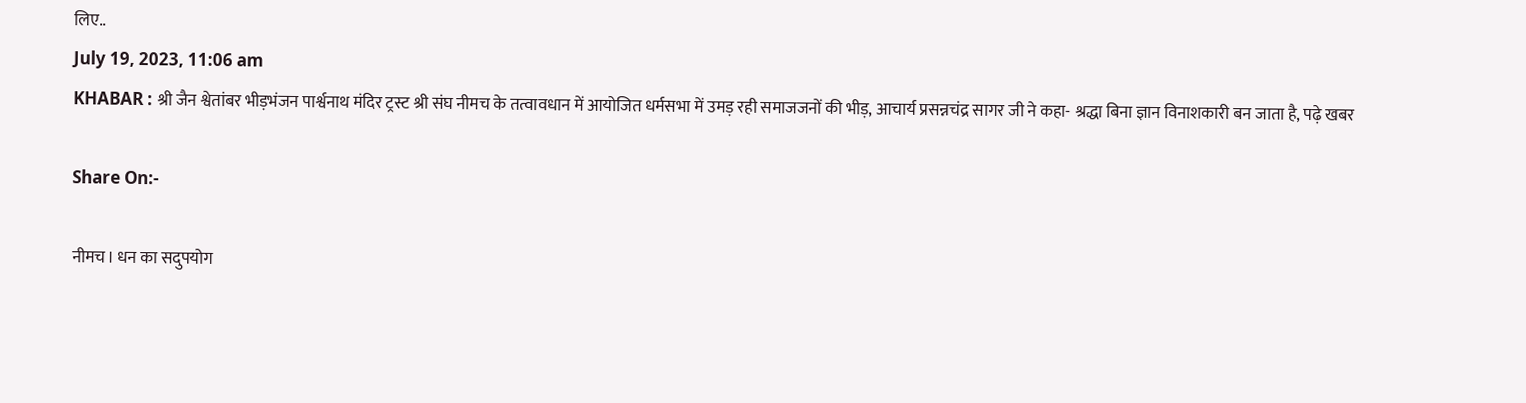लिए..
July 19, 2023, 11:06 am
KHABAR : श्री जैन श्वेतांबर भीड़भंजन पार्श्वनाथ मंदिर ट्रस्ट श्री संघ नीमच के तत्वावधान में आयोजित धर्मसभा में उमड़ रही समाजजनों की भीड़, आचार्य प्रसन्नचंद्र सागर जी ने कहा- श्रद्धा बिना ज्ञान विनाशकारी बन जाता है, पढ़े खबर

Share On:-

नीमच। धन का सदुपयोग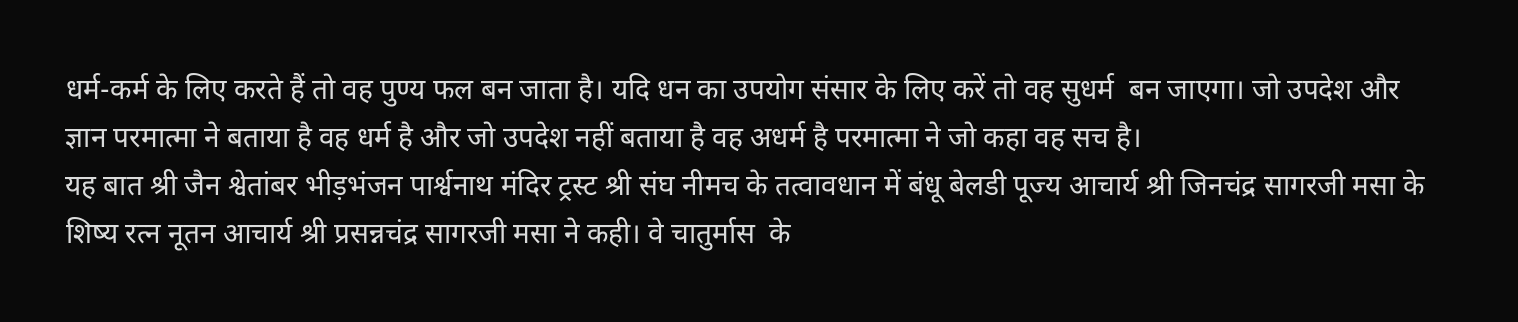धर्म-कर्म के लिए करते हैं तो वह पुण्य फल बन जाता है। यदि धन का उपयोग संसार के लिए करें तो वह सुधर्म  बन जाएगा। जो उपदेश और ज्ञान परमात्मा ने बताया है वह धर्म है और जो उपदेश नहीं बताया है वह अधर्म है परमात्मा ने जो कहा वह सच है।
यह बात श्री जैन श्वेतांबर भीड़भंजन पार्श्वनाथ मंदिर ट्रस्ट श्री संघ नीमच के तत्वावधान में बंधू बेलडी पूज्य आचार्य श्री जिनचंद्र सागरजी मसा के शिष्य रत्न नूतन आचार्य श्री प्रसन्नचंद्र सागरजी मसा ने कही। वे चातुर्मास  के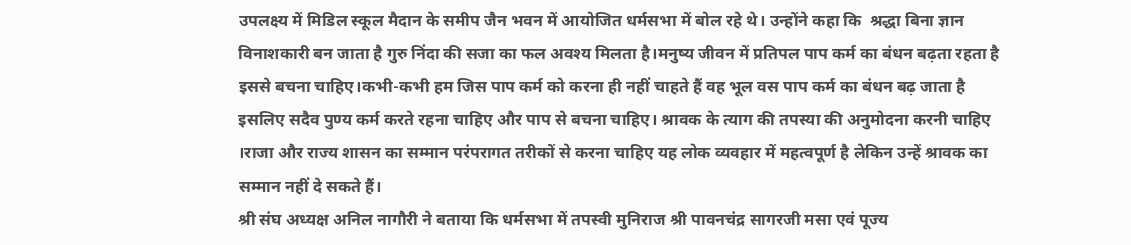उपलक्ष्य में मिडिल स्कूल मैदान के समीप जैन भवन में आयोजित धर्मसभा में बोल रहे थे। उन्होंने कहा कि  श्रद्धा बिना ज्ञान विनाशकारी बन जाता है गुरु निंदा की सजा का फल अवश्य मिलता है।मनुष्य जीवन में प्रतिपल पाप कर्म का बंधन बढ़ता रहता है इससे बचना चाहिए।कभी-कभी हम जिस पाप कर्म को करना ही नहीं चाहते हैं वह भूल वस पाप कर्म का बंधन बढ़ जाता है इसलिए सदैव पुण्य कर्म करते रहना चाहिए और पाप से बचना चाहिए। श्रावक के त्याग की तपस्या की अनुमोदना करनी चाहिए ।राजा और राज्य शासन का सम्मान परंपरागत तरीकों से करना चाहिए यह लोक व्यवहार में महत्वपूर्ण है लेकिन उन्हें श्रावक का सम्मान नहीं दे सकते हैं।
श्री संघ अध्यक्ष अनिल नागौरी ने बताया कि धर्मसभा में तपस्वी मुनिराज श्री पावनचंद्र सागरजी मसा एवं पूज्य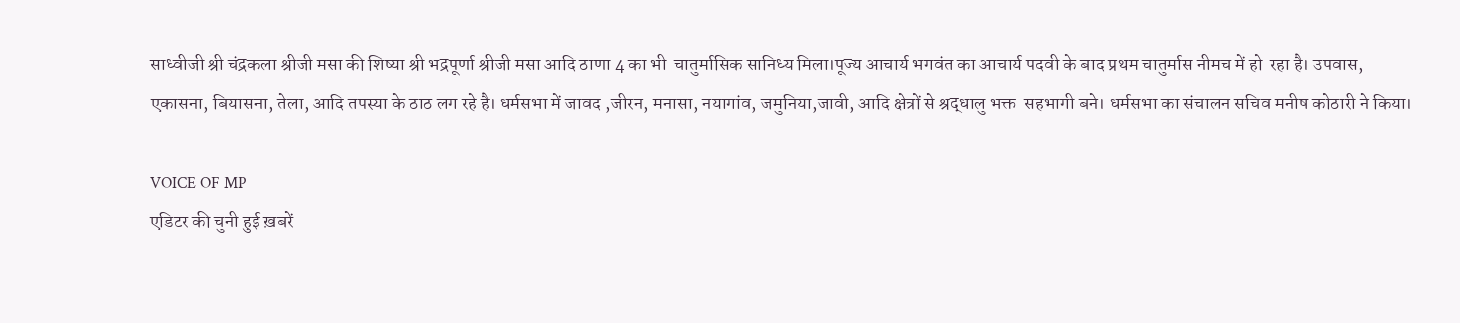साध्वीजी श्री चंद्रकला श्रीजी मसा की शिष्या श्री भद्रपूर्णा श्रीजी मसा आदि ठाणा 4 का भी  चातुर्मासिक सानिध्य मिला।पूज्य आचार्य भगवंत का आचार्य पदवी के बाद प्रथम चातुर्मास नीमच में हो  रहा है। उपवास, एकासना, बियासना, तेला, आदि तपस्या के ठाठ लग रहे है। धर्मसभा में जावद ,जीरन, मनासा, नयागांव, जमुनिया,जावी, आदि क्षेत्रों से श्रद्धालु भक्त  सहभागी बने। धर्मसभा का संचालन सचिव मनीष कोठारी ने किया।

VOICE OF MP
एडिटर की चुनी हुई ख़बरें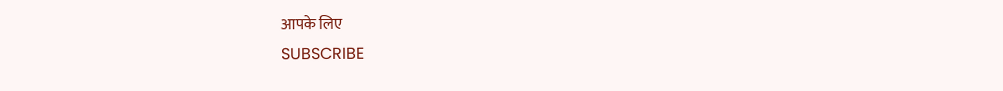आपके लिए
SUBSCRIBE